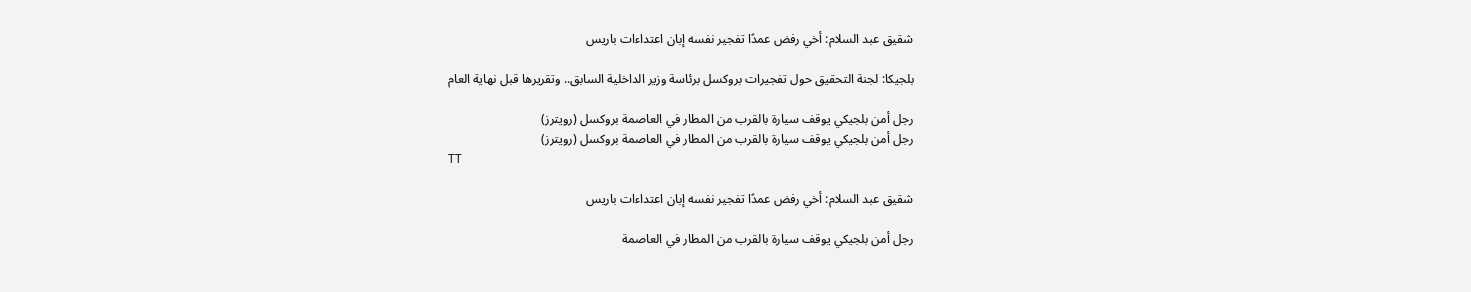شقيق عبد السلام: أخي رفض عمدًا تفجير نفسه إبان اعتداءات باريس

بلجيكا: لجنة التحقيق حول تفجيرات بروكسل برئاسة وزير الداخلية السابق.. وتقريرها قبل نهاية العام

رجل أمن بلجيكي يوقف سيارة بالقرب من المطار في العاصمة بروكسل (رويترز)
رجل أمن بلجيكي يوقف سيارة بالقرب من المطار في العاصمة بروكسل (رويترز)
TT

شقيق عبد السلام: أخي رفض عمدًا تفجير نفسه إبان اعتداءات باريس

رجل أمن بلجيكي يوقف سيارة بالقرب من المطار في العاصمة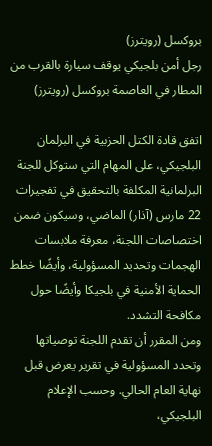بروكسل (رويترز)
رجل أمن بلجيكي يوقف سيارة بالقرب من المطار في العاصمة بروكسل (رويترز)

اتفق قادة الكتل الحزبية في البرلمان البلجيكي، على المهام التي ستوكل للجنة البرلمانية المكلفة بالتحقيق في تفجيرات 22 مارس (آذار) الماضي، وسيكون ضمن اختصاصات اللجنة، معرفة ملابسات الهجمات وتحديد المسؤولية، وأيضًا خطط الحماية الأمنية في بلجيكا وأيضًا حول مكافحة التشدد.
ومن المقرر أن تقدم اللجنة توصياتها وتحدد المسؤولية في تقرير يعرض قبل نهاية العام الحالي. وحسب الإعلام البلجيكي،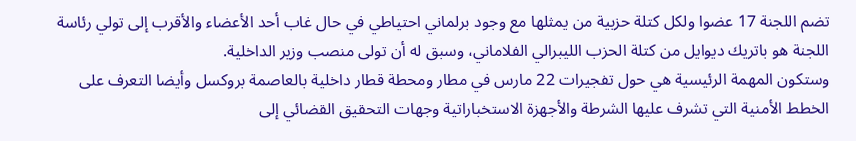تضم اللجنة 17 عضوا ولكل كتلة حزبية من يمثلها مع وجود برلماني احتياطي في حال غاب أحد الأعضاء والأقرب إلى تولي رئاسة اللجنة هو باتريك ديوايل من كتلة الحزب الليبرالي الفلاماني، وسبق له أن تولى منصب وزير الداخلية.
وستكون المهمة الرئيسية هي حول تفجيرات 22 مارس في مطار ومحطة قطار داخلية بالعاصمة بروكسل وأيضا التعرف على الخطط الأمنية التي تشرف عليها الشرطة والأجهزة الاستخباراتية وجهات التحقيق القضائي إلى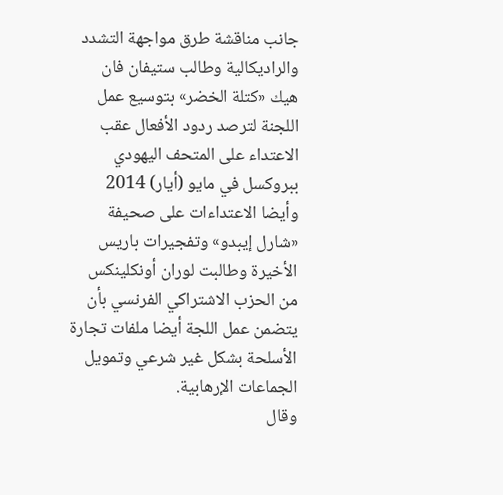جانب مناقشة طرق مواجهة التشدد والراديكالية وطالب ستيفان فان هيك «كتلة الخضر» بتوسيع عمل اللجنة لترصد ردود الأفعال عقب الاعتداء على المتحف اليهودي ببروكسل في مايو (أيار) 2014 وأيضا الاعتداءات على صحيفة «شارل إيبدو» وتفجيرات باريس الأخيرة وطالبت لوران أونكلينكس من الحزب الاشتراكي الفرنسي بأن يتضمن عمل اللجة أيضا ملفات تجارة الأسلحة بشكل غير شرعي وتمويل الجماعات الإرهابية.
وقال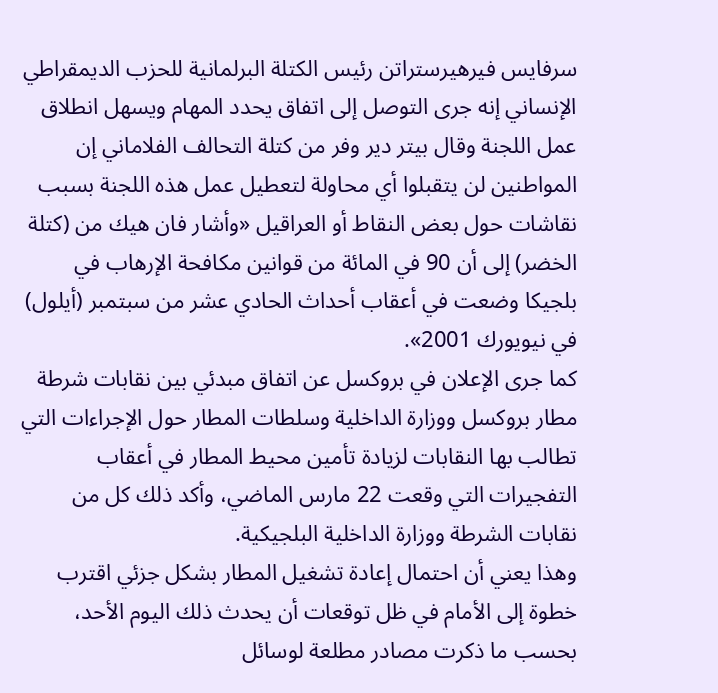سرفايس فيرهيرستراتن رئيس الكتلة البرلمانية للحزب الديمقراطي الإنساني إنه جرى التوصل إلى اتفاق يحدد المهام ويسهل انطلاق عمل اللجنة وقال بيتر دير وفر من كتلة التحالف الفلاماني إن المواطنين لن يتقبلوا أي محاولة لتعطيل عمل هذه اللجنة بسبب نقاشات حول بعض النقاط أو العراقيل «وأشار فان هيك من (كتلة الخضر) إلى أن 90 في المائة من قوانين مكافحة الإرهاب في بلجيكا وضعت في أعقاب أحداث الحادي عشر من سبتمبر (أيلول) في نيويورك 2001».
كما جرى الإعلان في بروكسل عن اتفاق مبدئي بين نقابات شرطة مطار بروكسل ووزارة الداخلية وسلطات المطار حول الإجراءات التي تطالب بها النقابات لزيادة تأمين محيط المطار في أعقاب التفجيرات التي وقعت 22 مارس الماضي، وأكد ذلك كل من نقابات الشرطة ووزارة الداخلية البلجيكية.
وهذا يعني أن احتمال إعادة تشغيل المطار بشكل جزئي اقترب خطوة إلى الأمام في ظل توقعات أن يحدث ذلك اليوم الأحد، بحسب ما ذكرت مصادر مطلعة لوسائل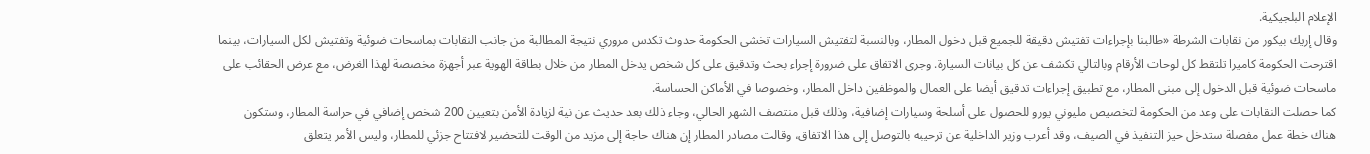الإعلام البلجيكية.
وقال إريك بيكور من نقابات الشرطة «طالبنا بإجراءات تفتيش دقيقة للجميع قبل دخول المطار، وبالنسبة لتفتيش السيارات تخشى الحكومة حدوث تكدس مروري نتيجة المطالبة من جانب النقابات بماسحات ضوئية وتفتيش لكل السيارات، بينما اقترحت الحكومة كاميرا تلتقط كل لوحات الأرقام وبالتالي تكشف عن كل بيانات السيارة. وجرى الاتفاق على ضرورة إجراء بحث وتدقيق على كل شخص يدخل المطار من خلال بطاقة الهوية عبر أجهزة مخصصة لهذا الغرض، مع عرض الحقائب على ماسحات ضوئية قبل الدخول إلى مبنى المطار، مع تطبيق إجراءات تدقيق أيضا على العمال والموظفين داخل المطار، وخصوصا في الأماكن الحساسة.
كما حصلت النقابات على وعد من الحكومة لتخصيص مليوني يورو للحصول على أسلحة وسيارات إضافية، وذلك قبل منتصف الشهر الحالي، وجاء ذلك بعد حديث عن نية لزيادة الأمن بتعيين 200 شخص إضافي في حراسة المطار، وستكون هناك خطة عمل مفصلة ستدخل حيز التنفيذ في الصيف، وقد أعرب وزير الداخلية عن ترحيبه بالتوصل إلى هذا الاتفاق، وقالت مصادر المطار إن هناك حاجة إلى مزيد من الوقت للتحضير لافتتاح جزئي للمطار، وليس الأمر يتعلق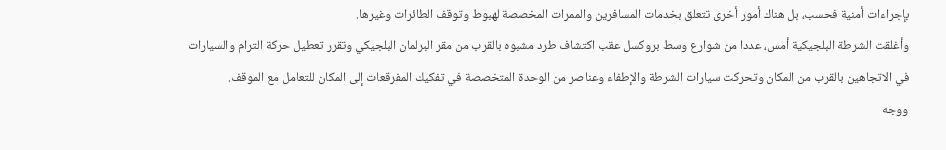بإجراءات أمنية فحسب، بل هناك أمور أخرى تتعلق بخدمات المسافرين والممرات المخصصة لهبوط وتوقف الطائرات وغيرها.
وأغلقت الشرطة البلجيكية أمس، عددا من شوارع وسط بروكسل عقب اكتشاف طرد مشبوه بالقرب من مقر البرلمان البلجيكي وتقرر تعطيل حركة الترام والسيارات في الاتجاهين بالقرب من المكان وتحركت سيارات الشرطة والإطفاء وعناصر من الوحدة المتخصصة في تفكيك المفرقعات إلى المكان للتعامل مع الموقف.
ووجه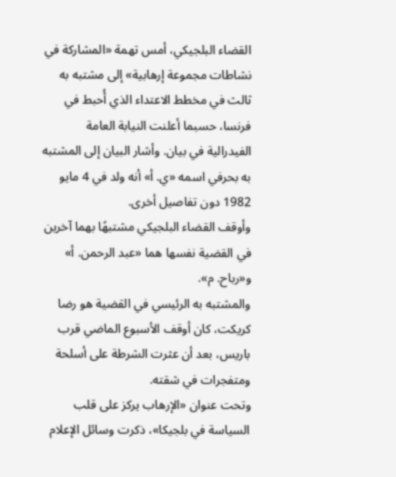القضاء البلجيكي، أمس تهمة «المشاركة في نشاطات مجموعة إرهابية» إلى مشتبه به ثالث في مخطط الاعتداء الذي أُحبط في فرنسا، حسبما أعلنت النيابة العامة الفيدرالية في بيان. وأشار البيان إلى المشتبه به بحرفي اسمه «ي. أ» أنه ولد في 4 مايو 1982 دون تفاصيل أخرى.
وأوقف القضاء البلجيكي مشتبهًا بهما آخرين في القضية نفسها هما «عبد الرحمن. أ» و«رباح. م».
والمشتبه به الرئيسي في القضية هو رضا كريكت، كان أوقف الأسبوع الماضي قرب باريس، بعد أن عثرت الشرطة على أسلحة ومتفجرات في شقته.
وتحت عنوان «الإرهاب يركز على قلب السياسة في بلجيكا»، ذكرت وسائل الإعلام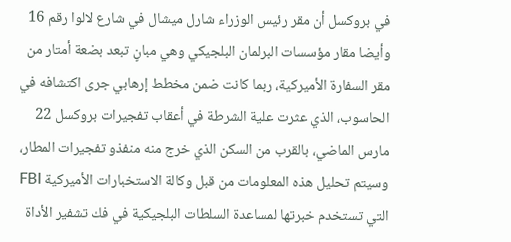في بروكسل أن مقر رئيس الوزراء شارل ميشال في شارع لالوا رقم 16 وأيضا مقار مؤسسات البرلمان البلجيكي وهي مبانٍ تبعد بضعة أمتار من مقر السفارة الأميركية، ربما كانت ضمن مخطط إرهابي جرى اكتشافه في الحاسوب، الذي عثرت علية الشرطة في أعقاب تفجيرات بروكسل 22 مارس الماضي، بالقرب من السكن الذي خرج منه منفذو تفجيرات المطار، وسيتم تحليل هذه المعلومات من قبل وكالة الاستخبارات الأميركية FBI التي تستخدم خبرتها لمساعدة السلطات البلجيكية في فك تشفير الأداة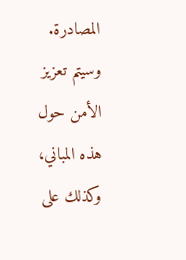المصادرة. وسيتم تعزيز الأمن حول هذه المباني، وكذلك على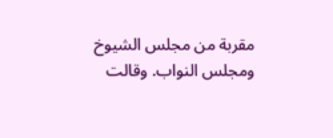مقربة من مجلس الشيوخ ومجلس النواب. وقالت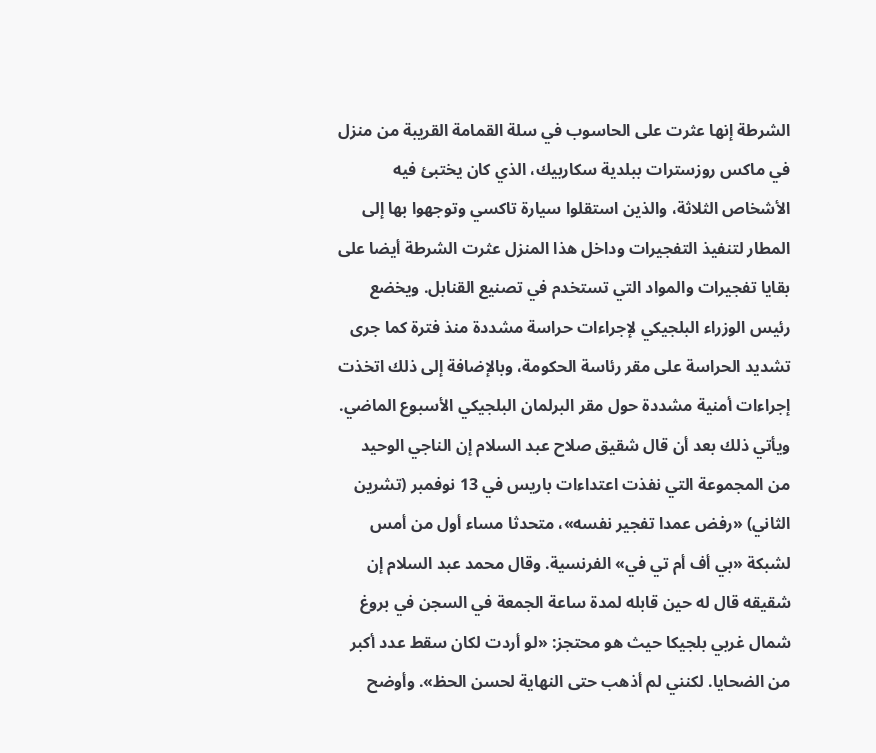الشرطة إنها عثرت على الحاسوب في سلة القمامة القريبة من منزل في ماكس روزسترات ببلدية سكاربيك، الذي كان يختبئ فيه الأشخاص الثلاثة، والذين استقلوا سيارة تاكسي وتوجهوا بها إلى المطار لتنفيذ التفجيرات وداخل هذا المنزل عثرت الشرطة أيضا على بقايا تفجيرات والمواد التي تستخدم في تصنيع القنابل. ويخضع رئيس الوزراء البلجيكي لإجراءات حراسة مشددة منذ فترة كما جرى تشديد الحراسة على مقر رئاسة الحكومة، وبالإضافة إلى ذلك اتخذت إجراءات أمنية مشددة حول مقر البرلمان البلجيكي الأسبوع الماضي.
ويأتي ذلك بعد أن قال شقيق صلاح عبد السلام إن الناجي الوحيد من المجموعة التي نفذت اعتداءات باريس في 13 نوفمبر (تشرين الثاني) «رفض عمدا تفجير نفسه»، متحدثا مساء أول من أمس لشبكة «بي أف أم تي في» الفرنسية. وقال محمد عبد السلام إن شقيقه قال له حين قابله لمدة ساعة الجمعة في السجن في بروغ شمال غربي بلجيكا حيث هو محتجز: «لو أردت لكان سقط عدد أكبر من الضحايا. لكنني لم أذهب حتى النهاية لحسن الحظ». وأوضح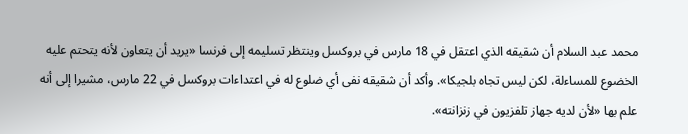محمد عبد السلام أن شقيقه الذي اعتقل في 18 مارس في بروكسل وينتظر تسليمه إلى فرنسا «يريد أن يتعاون لأنه يتحتم عليه الخضوع للمساءلة، لكن ليس تجاه بلجيكا». وأكد أن شقيقه نفى أي ضلوع له في اعتداءات بروكسل في 22 مارس، مشيرا إلى أنه علم بها «لأن لديه جهاز تلفزيون في زنزانته».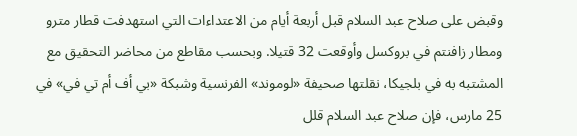وقبض على صلاح عبد السلام قبل أربعة أيام من الاعتداءات التي استهدفت قطار مترو ومطار زافنتم في بروكسل وأوقعت 32 قتيلا. وبحسب مقاطع من محاضر التحقيق مع المشتبه به في بلجيكا، نقلتها صحيفة «لوموند» الفرنسية وشبكة «بي أف أم تي في» في 25 مارس، فإن صلاح عبد السلام قلل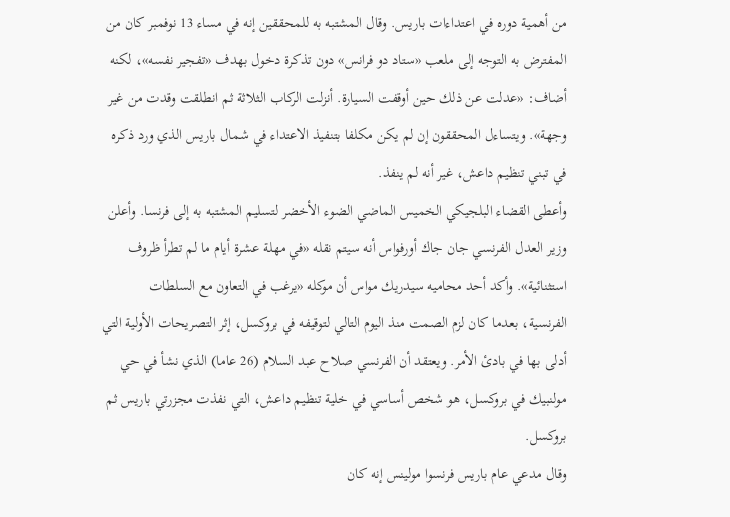من أهمية دوره في اعتداءات باريس. وقال المشتبه به للمحققين إنه في مساء 13 نوفمبر كان من المفترض به التوجه إلى ملعب «ستاد دو فرانس» دون تذكرة دخول بهدف «تفجير نفسه»، لكنه أضاف: «عدلت عن ذلك حين أوقفت السيارة. أنزلت الركاب الثلاثة ثم انطلقت وقدت من غير وجهة». ويتساءل المحققون إن لم يكن مكلفا بتنفيذ الاعتداء في شمال باريس الذي ورد ذكره في تبني تنظيم داعش، غير أنه لم ينفذ.
وأعطى القضاء البلجيكي الخميس الماضي الضوء الأخضر لتسليم المشتبه به إلى فرنسا. وأعلن وزير العدل الفرنسي جان جاك أورفواس أنه سيتم نقله «في مهلة عشرة أيام ما لم تطرأ ظروف استثنائية». وأكد أحد محاميه سيدريك مواس أن موكله «يرغب في التعاون مع السلطات الفرنسية، بعدما كان لزم الصمت منذ اليوم التالي لتوقيفه في بروكسل، إثر التصريحات الأولية التي أدلى بها في بادئ الأمر. ويعتقد أن الفرنسي صلاح عبد السلام (26 عاما) الذي نشأ في حي مولنبيك في بروكسل، هو شخص أساسي في خلية تنظيم داعش، التي نفذت مجزرتي باريس ثم بروكسل.
وقال مدعي عام باريس فرنسوا مولينس إنه كان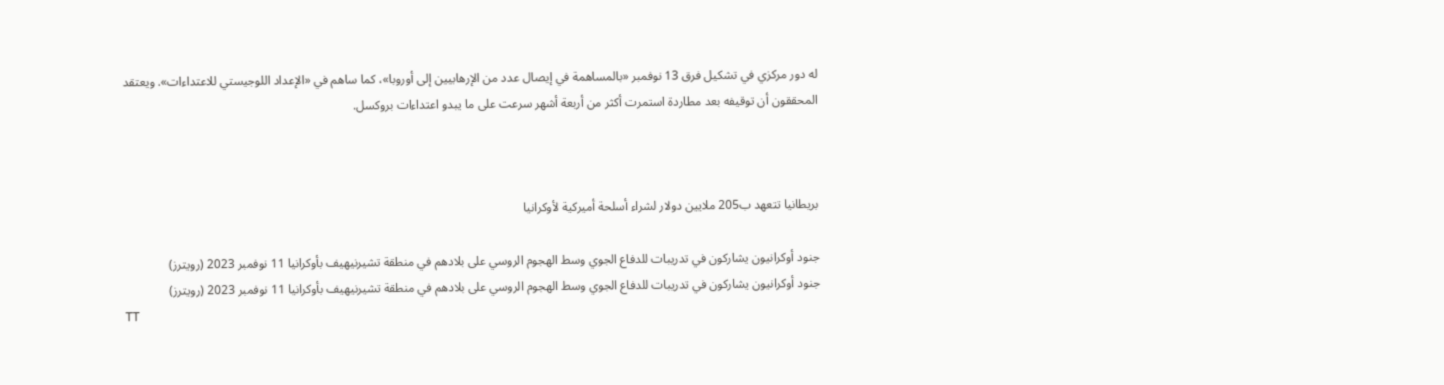له دور مركزي في تشكيل فرق 13 نوفمبر «بالمساهمة في إيصال عدد من الإرهابيين إلى أوروبا»، كما ساهم في «الإعداد اللوجيستي للاعتداءات». ويعتقد المحققون أن توقيفه بعد مطاردة استمرت أكثر من أربعة أشهر سرعت على ما يبدو اعتداءات بروكسل.



بريطانيا تتعهد ب205 ملايين دولار لشراء أسلحة أميركية لأوكرانيا

جنود أوكرانيون يشاركون في تدريبات للدفاع الجوي وسط الهجوم الروسي على بلادهم في منطقة تشيرنيهيف بأوكرانيا 11 نوفمبر 2023 (رويترز)
جنود أوكرانيون يشاركون في تدريبات للدفاع الجوي وسط الهجوم الروسي على بلادهم في منطقة تشيرنيهيف بأوكرانيا 11 نوفمبر 2023 (رويترز)
TT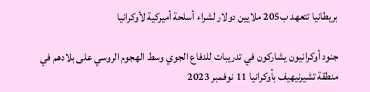بريطانيا تتعهد ب205 ملايين دولار لشراء أسلحة أميركية لأوكرانيا

جنود أوكرانيون يشاركون في تدريبات للدفاع الجوي وسط الهجوم الروسي على بلادهم في منطقة تشيرنيهيف بأوكرانيا 11 نوفمبر 2023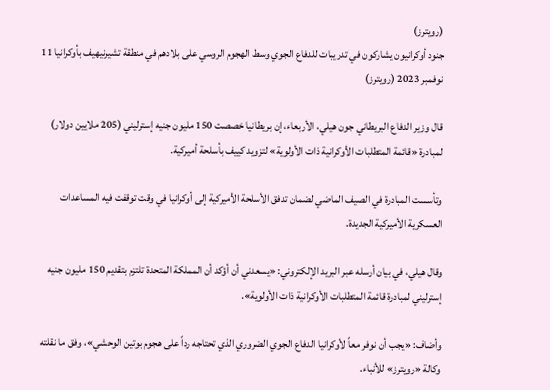(رويترز)
جنود أوكرانيون يشاركون في تدريبات للدفاع الجوي وسط الهجوم الروسي على بلادهم في منطقة تشيرنيهيف بأوكرانيا 11 نوفمبر 2023 (رويترز)

قال وزير الدفاع البريطاني جون هيلي، الأربعاء، إن بريطانيا خصصت 150 مليون جنيه إسترليني (205 ملايين دولار) لمبادرة «قائمة المتطلبات الأوكرانية ذات الأولوية» لتزويد كييف بأسلحة أميركية.

وتأسست المبادرة في الصيف الماضي لضمان تدفق الأسلحة الأميركية إلى أوكرانيا في وقت توقفت فيه المساعدات العسكرية الأميركية الجديدة.

وقال هيلي، في بيان أرسله عبر البريد الإلكتروني: «يسعدني أن أؤكد أن المملكة المتحدة تلتزم بتقديم 150 مليون جنيه إسترليني لمبادرة قائمة المتطلبات الأوكرانية ذات الأولوية».

وأضاف: «يجب أن نوفر معاً لأوكرانيا الدفاع الجوي الضروري الذي تحتاجه رداً على هجوم بوتين الوحشي»، وفق ما نقلته وكالة «رويترز» للأنباء.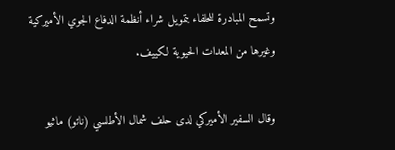وتسمح المبادرة للحلفاء بتمويل شراء أنظمة الدفاع الجوي الأميركية وغيرها من المعدات الحيوية لكييف.

وقال السفير الأميركي لدى حلف شمال الأطلسي (ناتو) ماثيو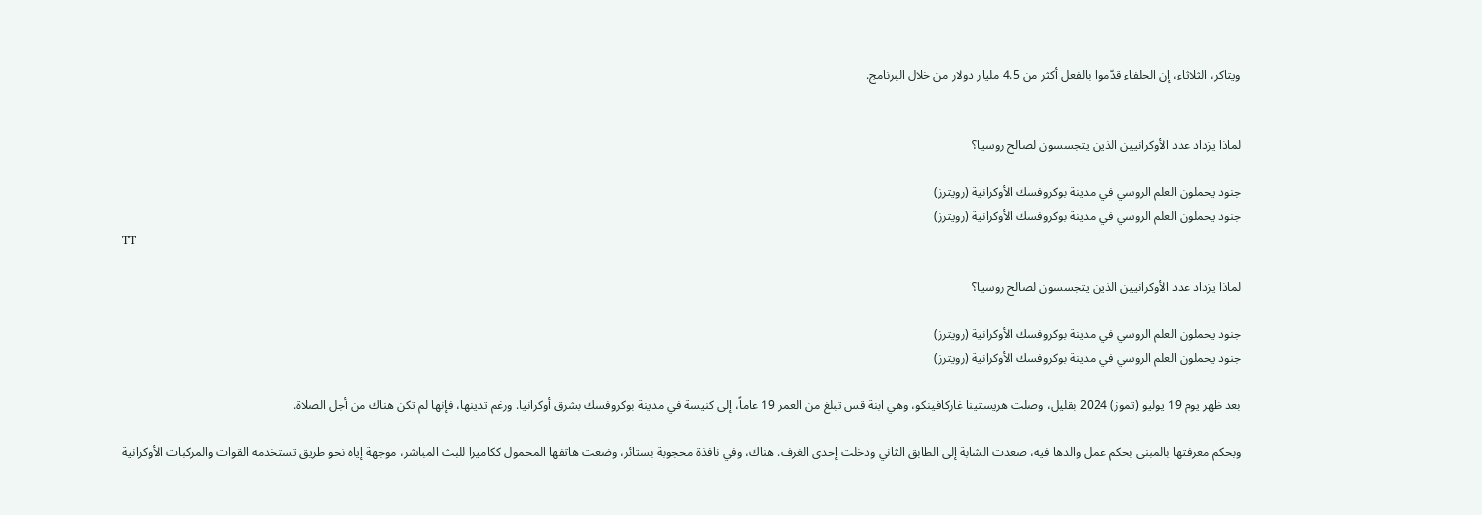ويتاكر، الثلاثاء، إن الحلفاء قدّموا بالفعل أكثر من 4.5 مليار دولار من خلال البرنامج.


لماذا يزداد عدد الأوكرانيين الذين يتجسسون لصالح روسيا؟

جنود يحملون العلم الروسي في مدينة بوكروفسك الأوكرانية (رويترز)
جنود يحملون العلم الروسي في مدينة بوكروفسك الأوكرانية (رويترز)
TT

لماذا يزداد عدد الأوكرانيين الذين يتجسسون لصالح روسيا؟

جنود يحملون العلم الروسي في مدينة بوكروفسك الأوكرانية (رويترز)
جنود يحملون العلم الروسي في مدينة بوكروفسك الأوكرانية (رويترز)

بعد ظهر يوم 19 يوليو (تموز) 2024 بقليل، وصلت هريستينا غاركافينكو، وهي ابنة قس تبلغ من العمر 19 عاماً، إلى كنيسة في مدينة بوكروفسك بشرق أوكرانيا. ورغم تدينها، فإنها لم تكن هناك من أجل الصلاة.

وبحكم معرفتها بالمبنى بحكم عمل والدها فيه، صعدت الشابة إلى الطابق الثاني ودخلت إحدى الغرف. هناك، وفي نافذة محجوبة بستائر، وضعت هاتفها المحمول ككاميرا للبث المباشر، موجهة إياه نحو طريق تستخدمه القوات والمركبات الأوكرانية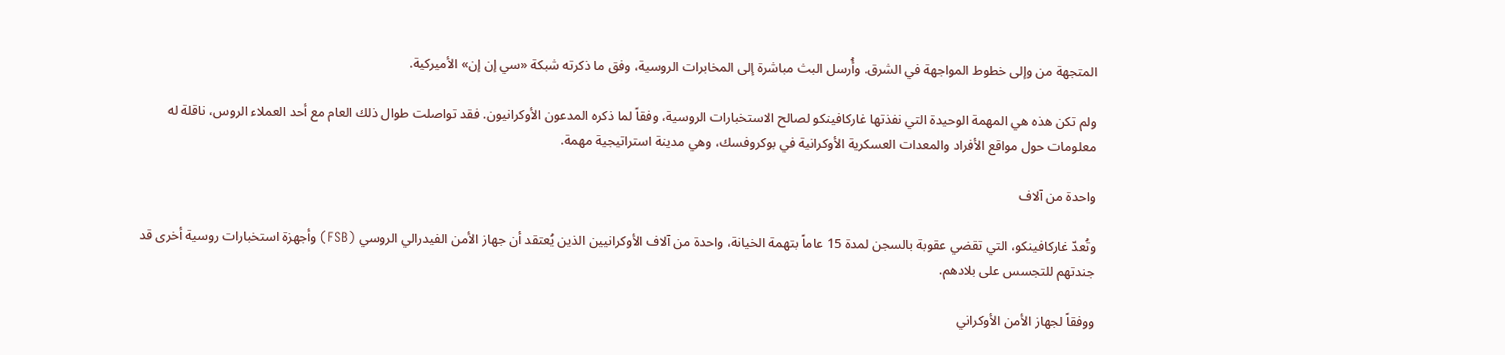المتجهة من وإلى خطوط المواجهة في الشرق. وأُرسل البث مباشرة إلى المخابرات الروسية، وفق ما ذكرته شبكة «سي إن إن» الأميركية.

ولم تكن هذه هي المهمة الوحيدة التي نفذتها غاركافينكو لصالح الاستخبارات الروسية، وفقاً لما ذكره المدعون الأوكرانيون. فقد تواصلت طوال ذلك العام مع أحد العملاء الروس، ناقلة له معلومات حول مواقع الأفراد والمعدات العسكرية الأوكرانية في بوكروفسك، وهي مدينة استراتيجية مهمة.

واحدة من آلاف

وتُعدّ غاركافينكو، التي تقضي عقوبة بالسجن لمدة 15 عاماً بتهمة الخيانة، واحدة من آلاف الأوكرانيين الذين يُعتقد أن جهاز الأمن الفيدرالي الروسي (FSB) وأجهزة استخبارات روسية أخرى قد جندتهم للتجسس على بلادهم.

ووفقاً لجهاز الأمن الأوكراني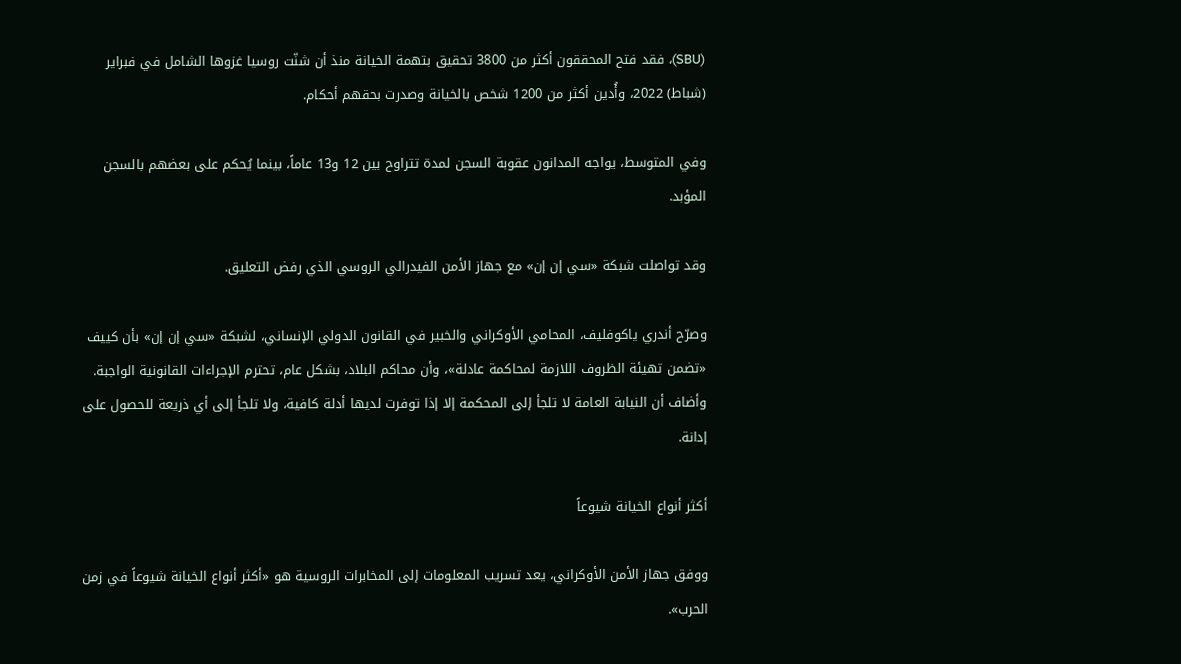(SBU)، فقد فتح المحققون أكثر من 3800 تحقيق بتهمة الخيانة منذ أن شنّت روسيا غزوها الشامل في فبراير (شباط) 2022، وأُدين أكثر من 1200 شخص بالخيانة وصدرت بحقهم أحكام.

وفي المتوسط، يواجه المدانون عقوبة السجن لمدة تتراوح بين 12 و13 عاماً، بينما يُحكم على بعضهم بالسجن المؤبد.

وقد تواصلت شبكة «سي إن إن» مع جهاز الأمن الفيدرالي الروسي الذي رفض التعليق.

وصرّح أندري ياكوفليف، المحامي الأوكراني والخبير في القانون الدولي الإنساني، لشبكة «سي إن إن» بأن كييف «تضمن تهيئة الظروف اللازمة لمحاكمة عادلة»، وأن محاكم البلاد، بشكل عام، تحترم الإجراءات القانونية الواجبة. وأضاف أن النيابة العامة لا تلجأ إلى المحكمة إلا إذا توفرت لديها أدلة كافية، ولا تلجأ إلى أي ذريعة للحصول على إدانة.

أكثر أنواع الخيانة شيوعاً

ووفق جهاز الأمن الأوكراني، يعد تسريب المعلومات إلى المخابرات الروسية هو «أكثر أنواع الخيانة شيوعاً في زمن الحرب».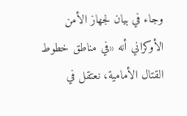وجاء في بيان لجهاز الأمن الأوكراني أنه «في مناطق خطوط القتال الأمامية، نعتقل في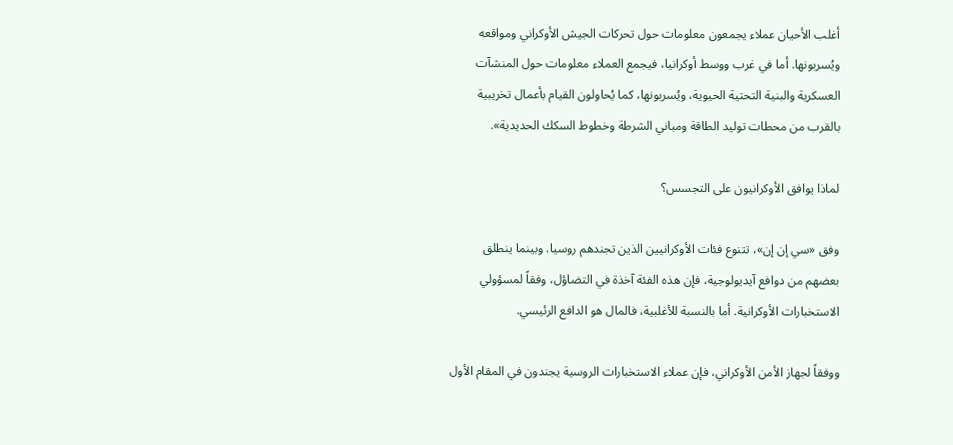أغلب الأحيان عملاء يجمعون معلومات حول تحركات الجيش الأوكراني ومواقعه ويُسربونها. أما في غرب ووسط أوكرانيا، فيجمع العملاء معلومات حول المنشآت العسكرية والبنية التحتية الحيوية، ويُسربونها، كما يُحاولون القيام بأعمال تخريبية بالقرب من محطات توليد الطاقة ومباني الشرطة وخطوط السكك الحديدية».

لماذا يوافق الأوكرانيون على التجسس؟

وفق «سي إن إن»، تتنوع فئات الأوكرانيين الذين تجندهم روسيا. وبينما ينطلق بعضهم من دوافع آيديولوجية، فإن هذه الفئة آخذة في التضاؤل، وفقاً لمسؤولي الاستخبارات الأوكرانية. أما بالنسبة للأغلبية، فالمال هو الدافع الرئيسي.

ووفقاً لجهاز الأمن الأوكراني، فإن عملاء الاستخبارات الروسية يجندون في المقام الأول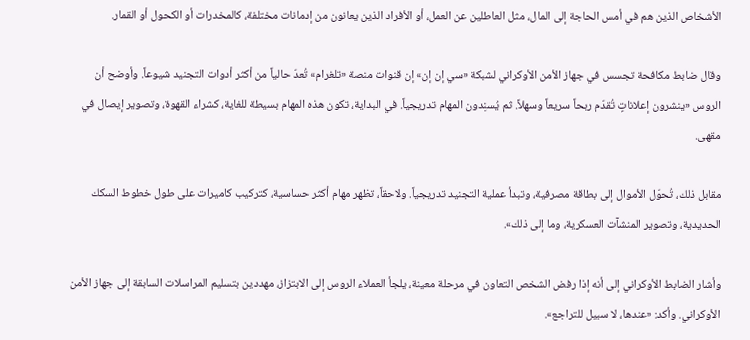الأشخاص الذين هم في أمس الحاجة إلى المال، مثل العاطلين عن العمل، أو الأفراد الذين يعانون من إدمانات مختلفة، كالمخدرات أو الكحول أو القمار.

وقال ضابط مكافحة تجسس في جهاز الأمن الأوكراني لشبكة «سي إن إن» إن قنوات منصة «تلغرام» تُعدّ حالياً من أكثر أدوات التجنيد شيوعاً. وأوضح أن الروس «ينشرون إعلاناتٍ تُقدّم ربحاً سريعاً وسهلاً. ثم يُسنِدون المهام تدريجياً. في البداية، تكون هذه المهام بسيطة للغاية، كشراء القهوة، وتصوير إيصال في مقهى.

مقابل ذلك، تُحوّل الأموال إلى بطاقة مصرفية، وتبدأ عملية التجنيد تدريجياً. ولاحقاً، تظهر مهام أكثر حساسية، كتركيب كاميرات على طول خطوط السكك الحديدية، وتصوير المنشآت العسكرية، وما إلى ذلك».

وأشار الضابط الأوكراني إلى أنه إذا رفض الشخص التعاون في مرحلة معينة، يلجأ العملاء الروس إلى الابتزاز، مهددين بتسليم المراسلات السابقة إلى جهاز الأمن الأوكراني. وأكد: «عندها، لا سبيل للتراجع».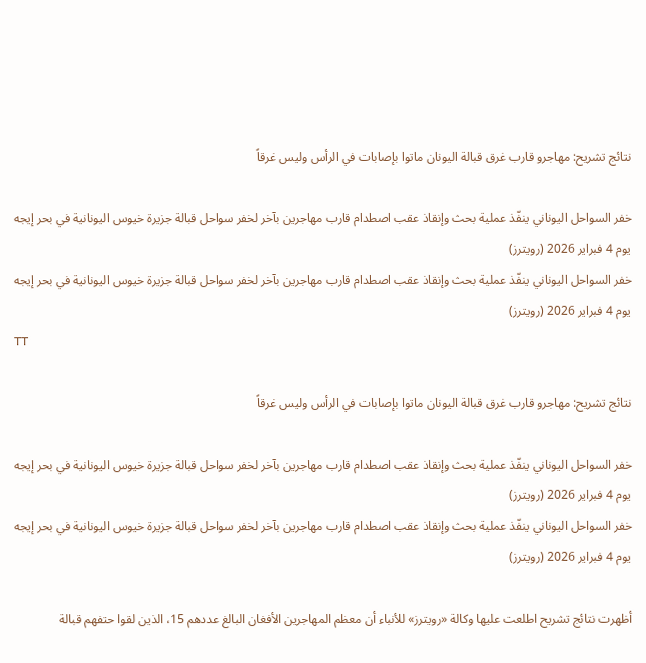نتائج تشريح: مهاجرو قارب غرق قبالة اليونان ماتوا بإصابات في الرأس وليس غرقاً

خفر السواحل اليوناني ينفّذ عملية بحث وإنقاذ عقب اصطدام قارب مهاجرين بآخر لخفر سواحل قبالة جزيرة خيوس اليونانية في بحر إيجه يوم 4 فبراير 2026 (رويترز)
خفر السواحل اليوناني ينفّذ عملية بحث وإنقاذ عقب اصطدام قارب مهاجرين بآخر لخفر سواحل قبالة جزيرة خيوس اليونانية في بحر إيجه يوم 4 فبراير 2026 (رويترز)
TT

نتائج تشريح: مهاجرو قارب غرق قبالة اليونان ماتوا بإصابات في الرأس وليس غرقاً

خفر السواحل اليوناني ينفّذ عملية بحث وإنقاذ عقب اصطدام قارب مهاجرين بآخر لخفر سواحل قبالة جزيرة خيوس اليونانية في بحر إيجه يوم 4 فبراير 2026 (رويترز)
خفر السواحل اليوناني ينفّذ عملية بحث وإنقاذ عقب اصطدام قارب مهاجرين بآخر لخفر سواحل قبالة جزيرة خيوس اليونانية في بحر إيجه يوم 4 فبراير 2026 (رويترز)

أظهرت نتائج تشريح اطلعت عليها وكالة «رويترز» للأنباء أن معظم المهاجرين الأفغان البالغ عددهم 15، الذين لقوا حتفهم قبالة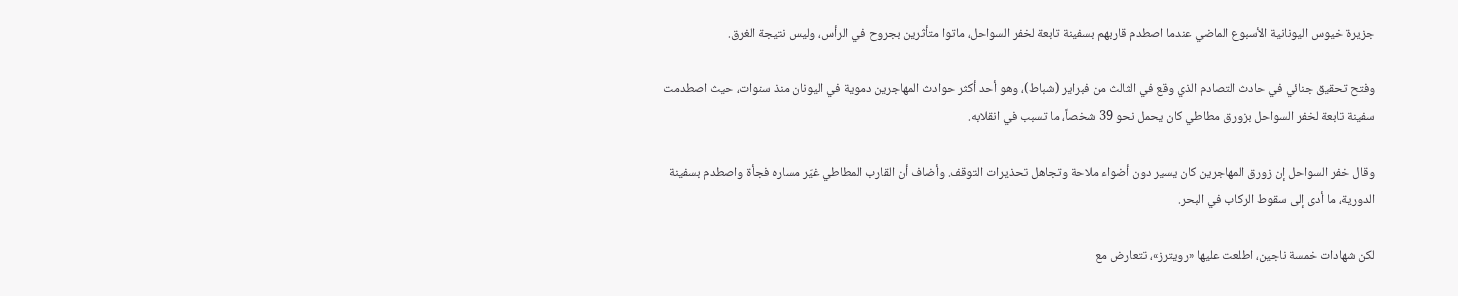جزيرة خيوس اليونانية الأسبوع الماضي عندما اصطدم قاربهم بسفينة تابعة لخفر السواحل، ماتوا متأثرين بجروح في الرأس، وليس نتيجة الغرق.

وفتح تحقيق جنائي في حادث التصادم الذي وقع في الثالث من فبراير (شباط)، وهو أحد أكثر حوادث المهاجرين دموية في اليونان منذ سنوات، حيث اصطدمت سفينة تابعة لخفر السواحل بزورق مطاطي كان يحمل نحو 39 شخصاً، ما تسبب في انقلابه.

وقال خفر السواحل إن زورق المهاجرين كان يسير دون أضواء ملاحة وتجاهل تحذيرات التوقف. وأضاف أن القارب المطاطي غيّر مساره فجأة واصطدم بسفينة الدورية، ما أدى إلى سقوط الركاب في البحر.

لكن شهادات خمسة ناجين، اطلعت عليها «رويترز»، تتعارض مع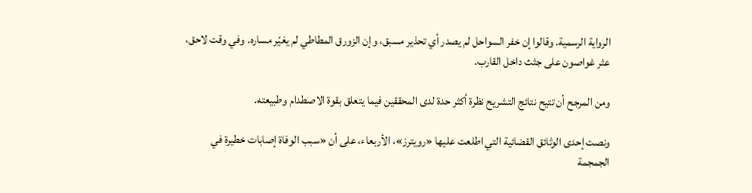الرواية الرسمية. وقالوا إن خفر السواحل لم يصدر أي تحذير مسبق، وإن الزورق المطاطي لم يغيّر مساره. وفي وقت لاحق، عثر غواصون على جثث داخل القارب.

ومن المرجح أن تتيح نتائج التشريح نظرة أكثر حدة لدى المحققين فيما يتعلق بقوة الاصطدام وطبيعته.

ونصت إحدى الوثائق القضائية التي اطلعت عليها «رويترز»، الأربعاء، على أن «سبب الوفاة إصابات خطيرة في الجمجمة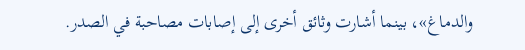والدماغ»، بينما أشارت وثائق أخرى إلى إصابات مصاحبة في الصدر.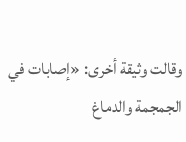وقالت وثيقة أخرى: «إصابات في الجمجمة والدماغ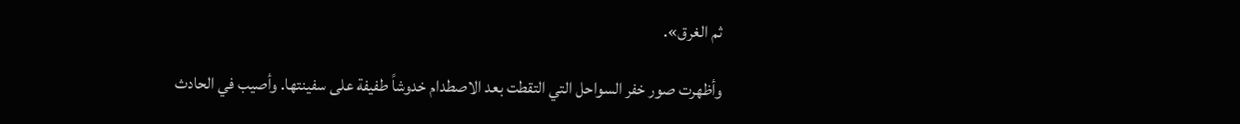ثم الغرق».

وأظهرت صور خفر السواحل التي التقطت بعد الاصطدام خدوشاً طفيفة على سفينتها. وأصيب في الحادث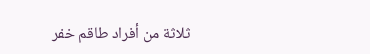ثلاثة من أفراد طاقم خفر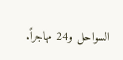السواحل و24 مهاجراً.